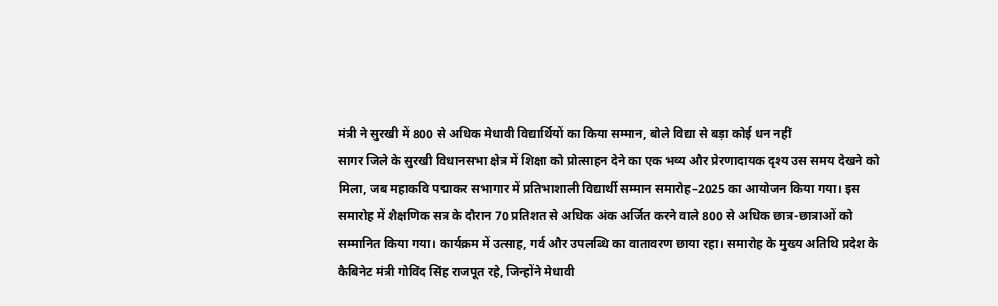मंत्री ने सुरखी में 800 से अधिक मेधावी विद्यार्थियों का किया सम्मान, बोले विद्या से बड़ा कोई धन नहीं
सागर जिले के सुरखी विधानसभा क्षेत्र में शिक्षा को प्रोत्साहन देने का एक भव्य और प्रेरणादायक दृश्य उस समय देखने को मिला, जब महाकवि पद्माकर सभागार में प्रतिभाशाली विद्यार्थी सम्मान समारोह–2025 का आयोजन किया गया। इस समारोह में शैक्षणिक सत्र के दौरान 70 प्रतिशत से अधिक अंक अर्जित करने वाले 800 से अधिक छात्र-छात्राओं को सम्मानित किया गया। कार्यक्रम में उत्साह, गर्व और उपलब्धि का वातावरण छाया रहा। समारोह के मुख्य अतिथि प्रदेश के कैबिनेट मंत्री गोविंद सिंह राजपूत रहे, जिन्होंने मेधावी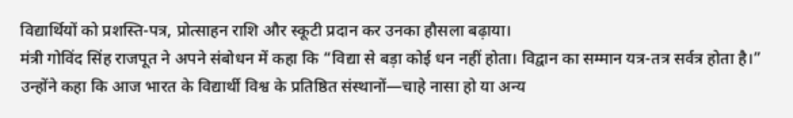विद्यार्थियों को प्रशस्ति-पत्र, प्रोत्साहन राशि और स्कूटी प्रदान कर उनका हौसला बढ़ाया।
मंत्री गोविंद सिंह राजपूत ने अपने संबोधन में कहा कि “विद्या से बड़ा कोई धन नहीं होता। विद्वान का सम्मान यत्र-तत्र सर्वत्र होता है।” उन्होंने कहा कि आज भारत के विद्यार्थी विश्व के प्रतिष्ठित संस्थानों—चाहे नासा हो या अन्य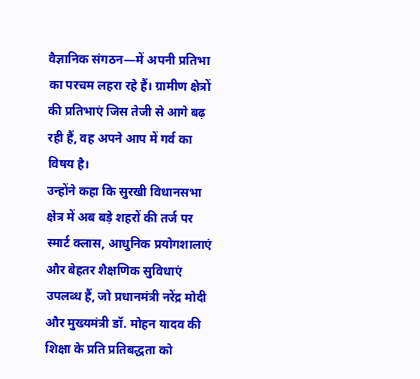वैज्ञानिक संगठन—में अपनी प्रतिभा का परचम लहरा रहे हैं। ग्रामीण क्षेत्रों की प्रतिभाएं जिस तेजी से आगे बढ़ रही हैं, वह अपने आप में गर्व का विषय है।
उन्होंने कहा कि सुरखी विधानसभा क्षेत्र में अब बड़े शहरों की तर्ज पर स्मार्ट क्लास, आधुनिक प्रयोगशालाएं और बेहतर शैक्षणिक सुविधाएं उपलब्ध हैं, जो प्रधानमंत्री नरेंद्र मोदी और मुख्यमंत्री डॉ. मोहन यादव की शिक्षा के प्रति प्रतिबद्धता को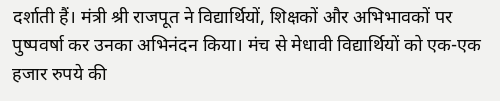दर्शाती हैं। मंत्री श्री राजपूत ने विद्यार्थियों, शिक्षकों और अभिभावकों पर पुष्पवर्षा कर उनका अभिनंदन किया। मंच से मेधावी विद्यार्थियों को एक-एक हजार रुपये की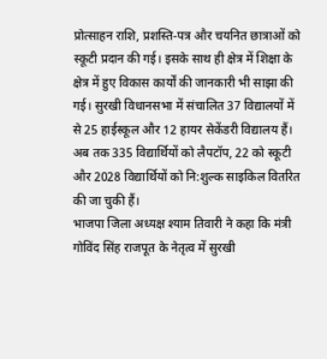प्रोत्साहन राशि, प्रशस्ति-पत्र और चयनित छात्राओं को स्कूटी प्रदान की गई। इसके साथ ही क्षेत्र में शिक्षा के क्षेत्र में हुए विकास कार्यों की जानकारी भी साझा की गई। सुरखी विधानसभा में संचालित 37 विद्यालयों में से 25 हाईस्कूल और 12 हायर सेकेंडरी विद्यालय हैं। अब तक 335 विद्यार्थियों को लैपटॉप, 22 को स्कूटी और 2028 विद्यार्थियों को नि:शुल्क साइकिल वितरित की जा चुकी हैं।
भाजपा जिला अध्यक्ष श्याम तिवारी ने कहा कि मंत्री गोविंद सिंह राजपूत के नेतृत्व में सुरखी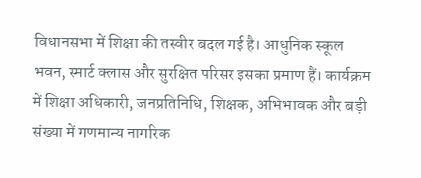विधानसभा में शिक्षा की तस्वीर बदल गई है। आधुनिक स्कूल भवन, स्मार्ट क्लास और सुरक्षित परिसर इसका प्रमाण हैं। कार्यक्रम में शिक्षा अधिकारी, जनप्रतिनिधि, शिक्षक, अभिभावक और बड़ी संख्या में गणमान्य नागरिक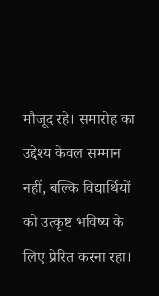मौजूद रहे। समारोह का उद्देश्य केवल सम्मान नहीं, बल्कि विद्यार्थियों को उत्कृष्ट भविष्य के लिए प्रेरित करना रहा।